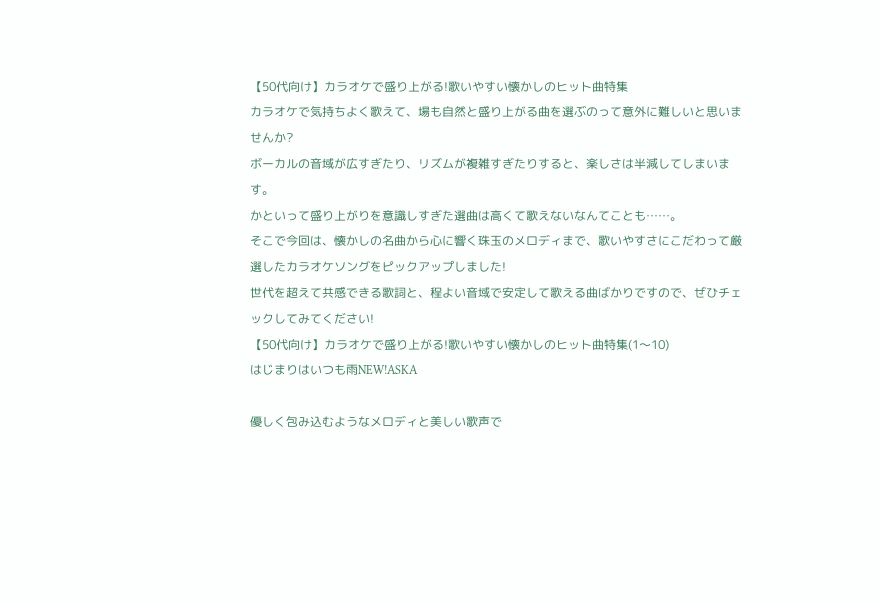【50代向け】カラオケで盛り上がる!歌いやすい懐かしのヒット曲特集
カラオケで気持ちよく歌えて、場も自然と盛り上がる曲を選ぶのって意外に難しいと思いませんか?
ボーカルの音域が広すぎたり、リズムが複雑すぎたりすると、楽しさは半減してしまいます。
かといって盛り上がりを意識しすぎた選曲は高くて歌えないなんてことも……。
そこで今回は、懐かしの名曲から心に響く珠玉のメロディまで、歌いやすさにこだわって厳選したカラオケソングをピックアップしました!
世代を超えて共感できる歌詞と、程よい音域で安定して歌える曲ばかりですので、ぜひチェックしてみてください!
【50代向け】カラオケで盛り上がる!歌いやすい懐かしのヒット曲特集(1〜10)
はじまりはいつも雨NEW!ASKA

優しく包み込むようなメロディと美しい歌声で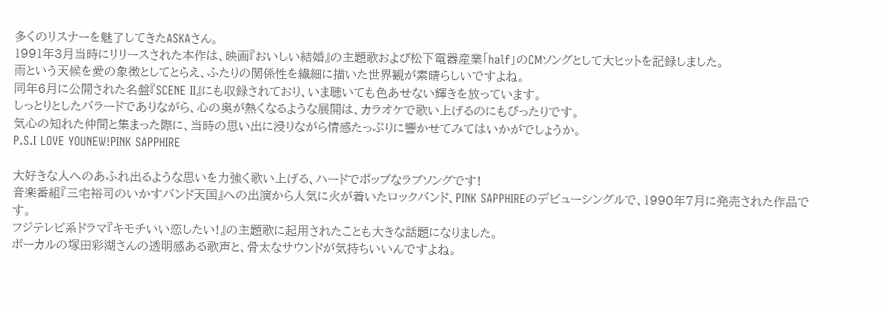多くのリスナーを魅了してきたASKAさん。
1991年3月当時にリリースされた本作は、映画『おいしい結婚』の主題歌および松下電器産業「half」のCMソングとして大ヒットを記録しました。
雨という天候を愛の象徴としてとらえ、ふたりの関係性を繊細に描いた世界観が素晴らしいですよね。
同年6月に公開された名盤『SCENE II』にも収録されており、いま聴いても色あせない輝きを放っています。
しっとりとしたバラードでありながら、心の奥が熱くなるような展開は、カラオケで歌い上げるのにもぴったりです。
気心の知れた仲間と集まった際に、当時の思い出に浸りながら情感たっぷりに響かせてみてはいかがでしょうか。
P.S.I LOVE YOUNEW!PINK SAPPHIRE

大好きな人へのあふれ出るような思いを力強く歌い上げる、ハードでポップなラブソングです!
音楽番組『三宅裕司のいかすバンド天国』への出演から人気に火が着いたロックバンド、PINK SAPPHIREのデビューシングルで、1990年7月に発売された作品です。
フジテレビ系ドラマ『キモチいい恋したい!』の主題歌に起用されたことも大きな話題になりました。
ボーカルの塚田彩湖さんの透明感ある歌声と、骨太なサウンドが気持ちいいんですよね。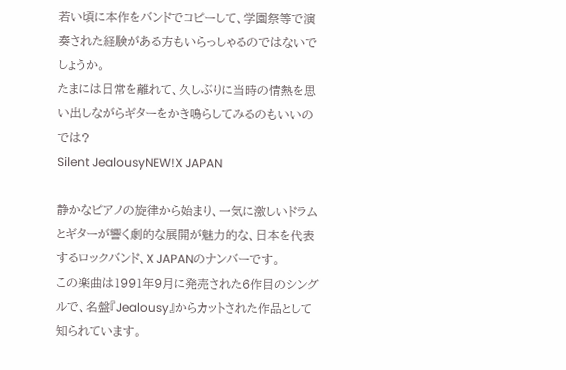若い頃に本作をバンドでコピーして、学園祭等で演奏された経験がある方もいらっしゃるのではないでしょうか。
たまには日常を離れて、久しぶりに当時の情熱を思い出しながらギターをかき鳴らしてみるのもいいのでは?
Silent JealousyNEW!X JAPAN

静かなピアノの旋律から始まり、一気に激しいドラムとギターが響く劇的な展開が魅力的な、日本を代表するロックバンド、X JAPANのナンバーです。
この楽曲は1991年9月に発売された6作目のシングルで、名盤『Jealousy』からカットされた作品として知られています。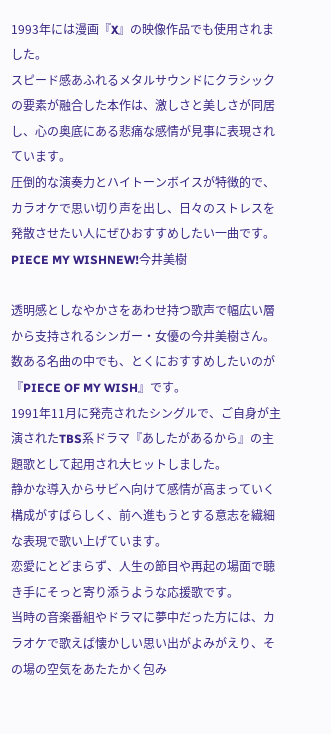1993年には漫画『X』の映像作品でも使用されました。
スピード感あふれるメタルサウンドにクラシックの要素が融合した本作は、激しさと美しさが同居し、心の奥底にある悲痛な感情が見事に表現されています。
圧倒的な演奏力とハイトーンボイスが特徴的で、カラオケで思い切り声を出し、日々のストレスを発散させたい人にぜひおすすめしたい一曲です。
PIECE MY WISHNEW!今井美樹

透明感としなやかさをあわせ持つ歌声で幅広い層から支持されるシンガー・女優の今井美樹さん。
数ある名曲の中でも、とくにおすすめしたいのが『PIECE OF MY WISH』です。
1991年11月に発売されたシングルで、ご自身が主演されたTBS系ドラマ『あしたがあるから』の主題歌として起用され大ヒットしました。
静かな導入からサビへ向けて感情が高まっていく構成がすばらしく、前へ進もうとする意志を繊細な表現で歌い上げています。
恋愛にとどまらず、人生の節目や再起の場面で聴き手にそっと寄り添うような応援歌です。
当時の音楽番組やドラマに夢中だった方には、カラオケで歌えば懐かしい思い出がよみがえり、その場の空気をあたたかく包み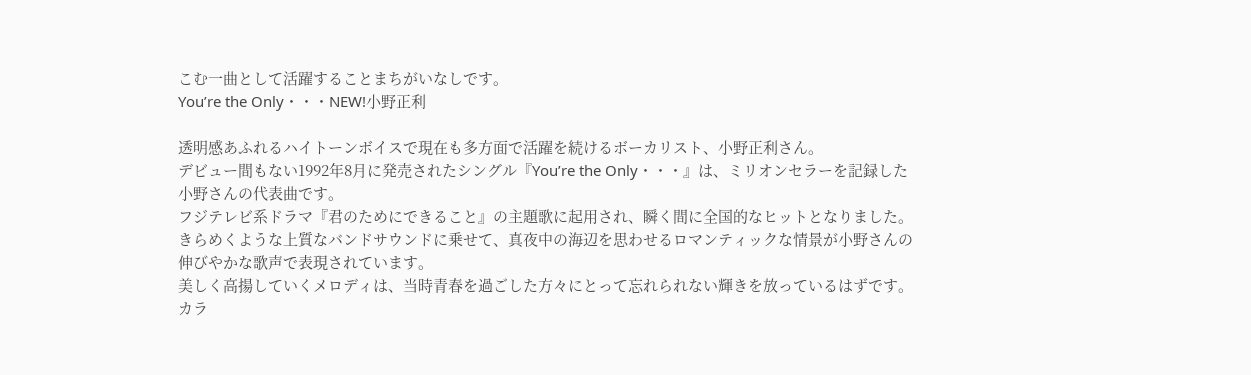こむ一曲として活躍することまちがいなしです。
You’re the Only・・・NEW!小野正利

透明感あふれるハイトーンボイスで現在も多方面で活躍を続けるボーカリスト、小野正利さん。
デビュー間もない1992年8月に発売されたシングル『You’re the Only・・・』は、ミリオンセラーを記録した小野さんの代表曲です。
フジテレビ系ドラマ『君のためにできること』の主題歌に起用され、瞬く間に全国的なヒットとなりました。
きらめくような上質なバンドサウンドに乗せて、真夜中の海辺を思わせるロマンティックな情景が小野さんの伸びやかな歌声で表現されています。
美しく高揚していくメロディは、当時青春を過ごした方々にとって忘れられない輝きを放っているはずです。
カラ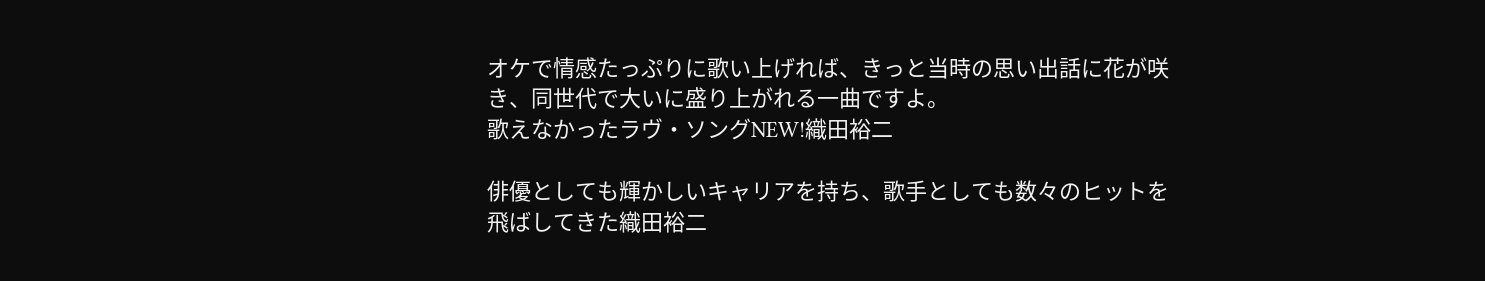オケで情感たっぷりに歌い上げれば、きっと当時の思い出話に花が咲き、同世代で大いに盛り上がれる一曲ですよ。
歌えなかったラヴ・ソングNEW!織田裕二

俳優としても輝かしいキャリアを持ち、歌手としても数々のヒットを飛ばしてきた織田裕二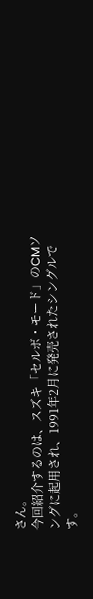さん。
今回紹介するのは、スズキ「セルボ・モード」のCMソングに起用され、1991年2月に発売されたシングルです。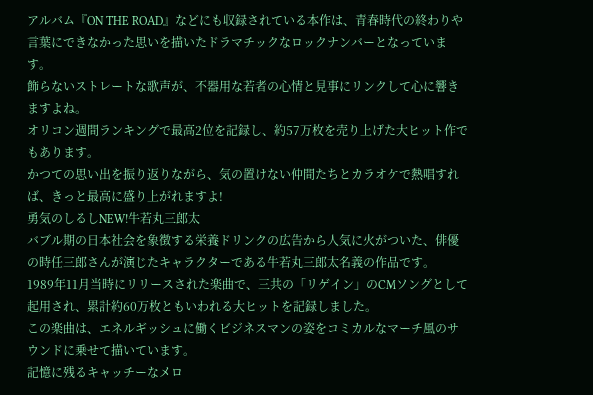アルバム『ON THE ROAD』などにも収録されている本作は、青春時代の終わりや言葉にできなかった思いを描いたドラマチックなロックナンバーとなっています。
飾らないストレートな歌声が、不器用な若者の心情と見事にリンクして心に響きますよね。
オリコン週間ランキングで最高2位を記録し、約57万枚を売り上げた大ヒット作でもあります。
かつての思い出を振り返りながら、気の置けない仲間たちとカラオケで熱唱すれば、きっと最高に盛り上がれますよ!
勇気のしるしNEW!牛若丸三郎太
バブル期の日本社会を象徴する栄養ドリンクの広告から人気に火がついた、俳優の時任三郎さんが演じたキャラクターである牛若丸三郎太名義の作品です。
1989年11月当時にリリースされた楽曲で、三共の「リゲイン」のCMソングとして起用され、累計約60万枚ともいわれる大ヒットを記録しました。
この楽曲は、エネルギッシュに働くビジネスマンの姿をコミカルなマーチ風のサウンドに乗せて描いています。
記憶に残るキャッチーなメロ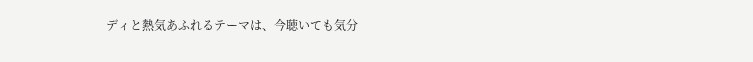ディと熱気あふれるテーマは、今聴いても気分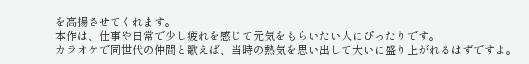を高揚させてくれます。
本作は、仕事や日常で少し疲れを感じて元気をもらいたい人にぴったりです。
カラオケで同世代の仲間と歌えば、当時の熱気を思い出して大いに盛り上がれるはずですよ。